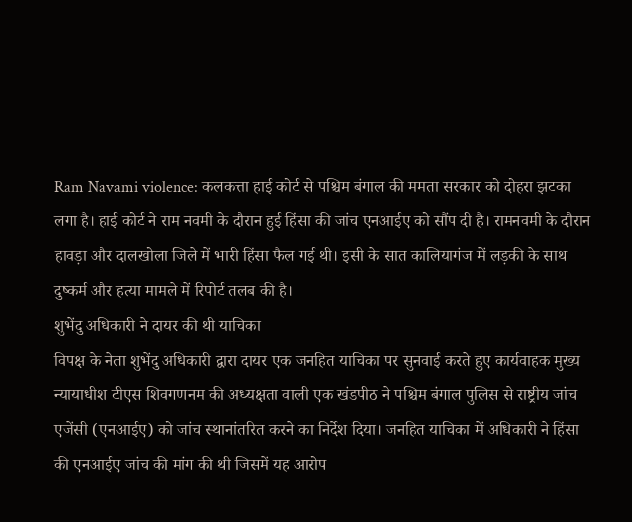Ram Navami violence: कलकत्ता हाई कोर्ट से पश्चिम बंगाल की ममता सरकार को दोहरा झटका लगा है। हाई कोर्ट ने राम नवमी के दौरान हुई हिंसा की जांच एनआईए को सौंप दी है। रामनवमी के दौरान हावड़ा और दालखोला जिले में भारी हिंसा फैल गई थी। इसी के सात कालियागंज में लड़की के साथ दुष्कर्म और हत्या मामले में रिपोर्ट तलब की है।
शुभेंदु अधिकारी ने दायर की थी याचिका
विपक्ष के नेता शुभेंदु अधिकारी द्वारा दायर एक जनहित याचिका पर सुनवाई करते हुए कार्यवाहक मुख्य न्यायाधीश टीएस शिवगणनम की अध्यक्षता वाली एक खंडपीठ ने पश्चिम बंगाल पुलिस से राष्ट्रीय जांच एजेंसी (एनआईए) को जांच स्थानांतरित करने का निर्देश दिया। जनहित याचिका में अधिकारी ने हिंसा की एनआईए जांच की मांग की थी जिसमें यह आरोप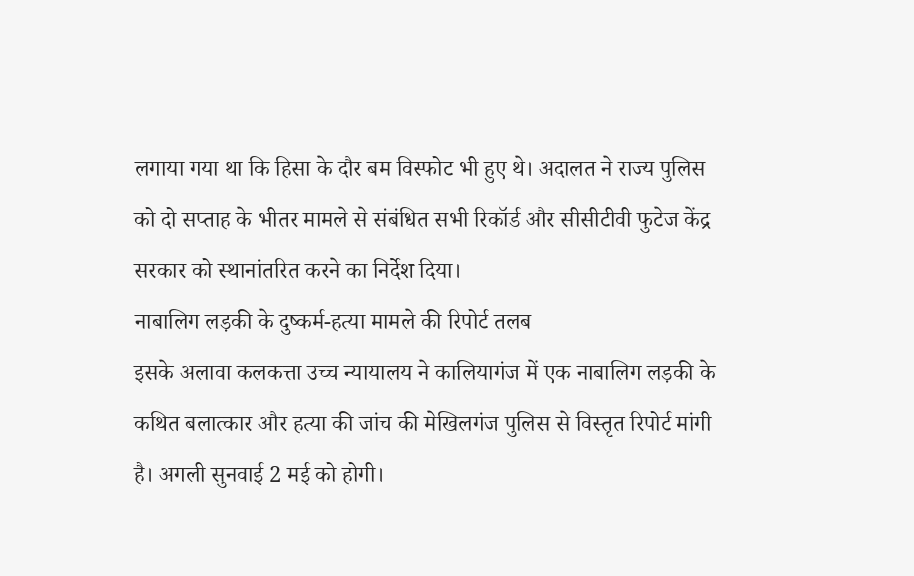लगाया गया था कि हिसा के दौर बम विस्फोट भी हुए थे। अदालत ने राज्य पुलिस को दो सप्ताह के भीतर मामले से संबंधित सभी रिकॉर्ड और सीसीटीवी फुटेज केंद्र सरकार को स्थानांतरित करने का निर्देश दिया।
नाबालिग लड़की के दुष्कर्म-हत्या मामले की रिपोर्ट तलब
इसके अलावा कलकत्ता उच्च न्यायालय ने कालियागंज में एक नाबालिग लड़की के कथित बलात्कार और हत्या की जांच की मेखिलगंज पुलिस से विस्तृत रिपोर्ट मांगी है। अगली सुनवाई 2 मई को होगी।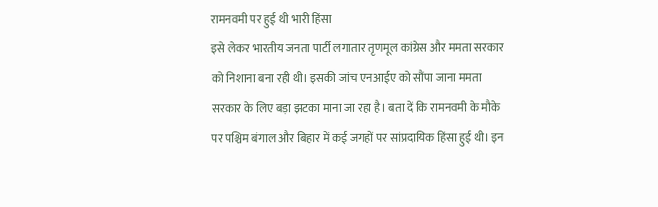रामनवमी पर हुई थी भारी हिंसा
इसे लेकर भारतीय जनता पार्टी लगातार तृणमूल कांग्रेस और ममता सरकार को निशाना बना रही थी। इसकी जांच एनआईए को सौंपा जाना ममता सरकार के लिए बड़ा झटका माना जा रहा है। बता दें कि रामनवमी के मौके पर पश्चिम बंगाल और बिहार में कई जगहों पर सांप्रदायिक हिंसा हुई थी। इन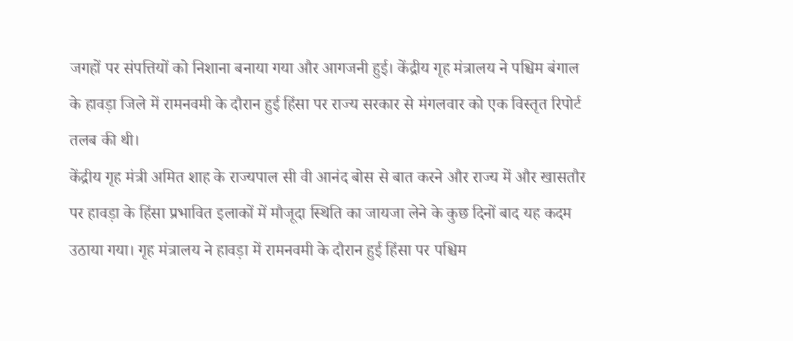जगहों पर संपत्तियों को निशाना बनाया गया और आगजनी हुई। केंद्रीय गृह मंत्रालय ने पश्चिम बंगाल के हावड़ा जिले में रामनवमी के दौरान हुई हिंसा पर राज्य सरकार से मंगलवार को एक विस्तृत रिपोर्ट तलब की थी।
केंद्रीय गृह मंत्री अमित शाह के राज्यपाल सी वी आनंद बोस से बात करने और राज्य में और खासतौर पर हावड़ा के हिंसा प्रभावित इलाकों में मौजूदा स्थिति का जायजा लेने के कुछ दिनों बाद यह कदम उठाया गया। गृह मंत्रालय ने हावड़ा में रामनवमी के दौरान हुई हिंसा पर पश्चिम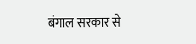बंगाल सरकार से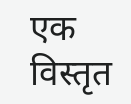एक विस्तृत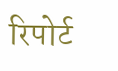रिपोर्ट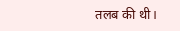तलब की थी।